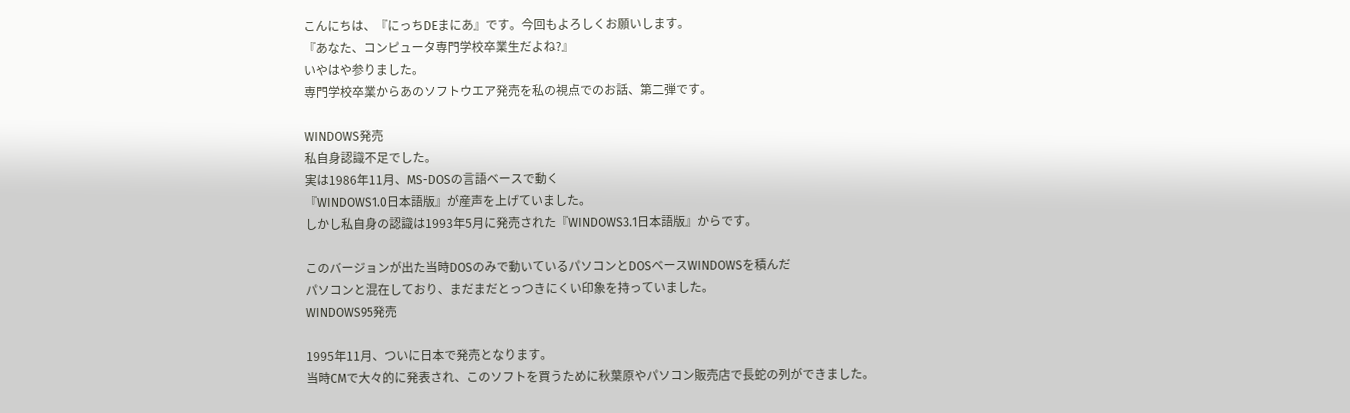こんにちは、『にっちDEまにあ』です。今回もよろしくお願いします。
『あなた、コンピュータ専門学校卒業生だよね?』
いやはや参りました。
専門学校卒業からあのソフトウエア発売を私の視点でのお話、第二弾です。

WINDOWS発売
私自身認識不足でした。
実は1986年11月、MS-DOSの言語ベースで動く
『WINDOWS1.0日本語版』が産声を上げていました。
しかし私自身の認識は1993年5月に発売された『WINDOWS3.1日本語版』からです。

このバージョンが出た当時DOSのみで動いているパソコンとDOSベースWINDOWSを積んだ
パソコンと混在しており、まだまだとっつきにくい印象を持っていました。
WINDOWS95発売

1995年11月、ついに日本で発売となります。
当時CMで大々的に発表され、このソフトを買うために秋葉原やパソコン販売店で長蛇の列ができました。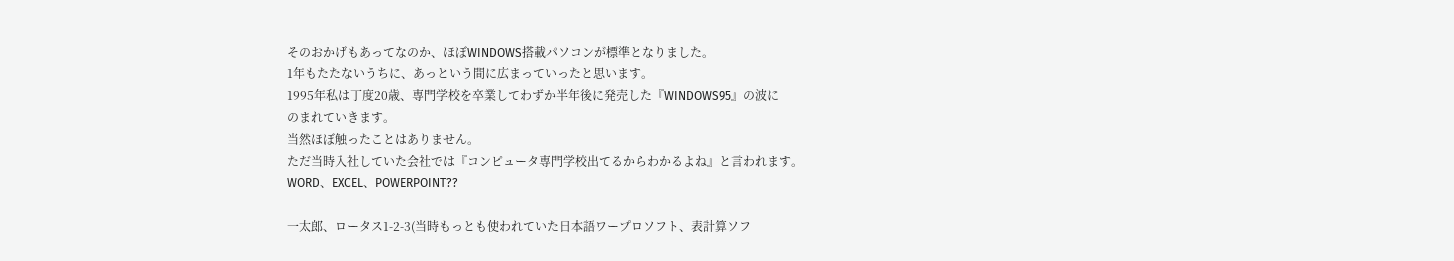そのおかげもあってなのか、ほぼWINDOWS搭載パソコンが標準となりました。
1年もたたないうちに、あっという間に広まっていったと思います。
1995年私は丁度20歳、専門学校を卒業してわずか半年後に発売した『WINDOWS95』の波に
のまれていきます。
当然ほぼ触ったことはありません。
ただ当時入社していた会社では『コンピュータ専門学校出てるからわかるよね』と言われます。
WORD、EXCEL、POWERPOINT??

一太郎、ロータス1-2-3(当時もっとも使われていた日本語ワープロソフト、表計算ソフ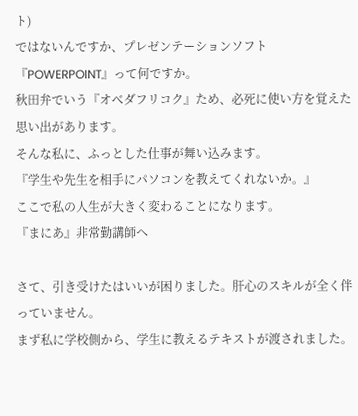ト)
ではないんですか、プレゼンテーションソフト『POWERPOINT』って何ですか。
秋田弁でいう『オべダフリコク』ため、必死に使い方を覚えた思い出があります。
そんな私に、ふっとした仕事が舞い込みます。
『学生や先生を相手にパソコンを教えてくれないか。』
ここで私の人生が大きく変わることになります。
『まにあ』非常勤講師へ

さて、引き受けたはいいが困りました。肝心のスキルが全く伴っていません。
まず私に学校側から、学生に教えるテキストが渡されました。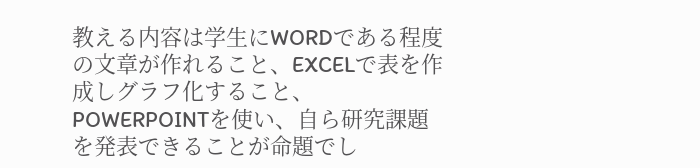教える内容は学生にWORDである程度の文章が作れること、EXCELで表を作成しグラフ化すること、POWERPOINTを使い、自ら研究課題を発表できることが命題でし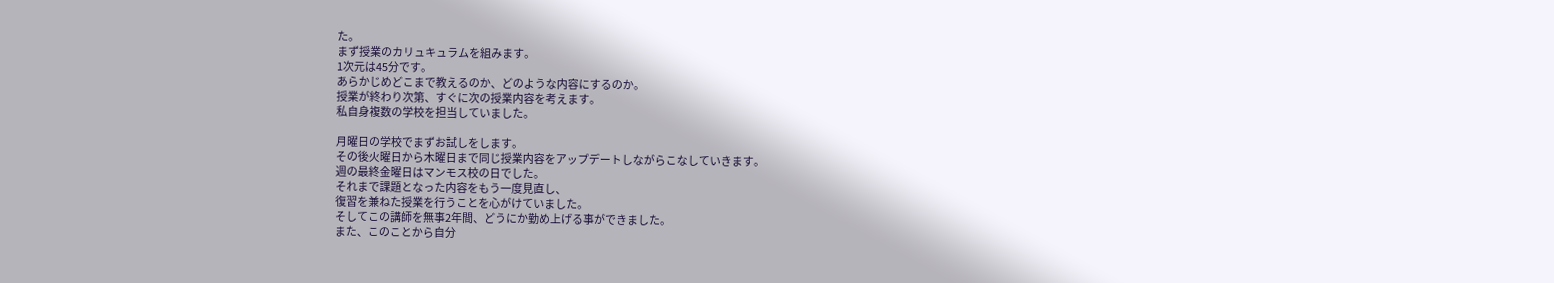た。
まず授業のカリュキュラムを組みます。
1次元は45分です。
あらかじめどこまで教えるのか、どのような内容にするのか。
授業が終わり次第、すぐに次の授業内容を考えます。
私自身複数の学校を担当していました。

月曜日の学校でまずお試しをします。
その後火曜日から木曜日まで同じ授業内容をアップデートしながらこなしていきます。
週の最終金曜日はマンモス校の日でした。
それまで課題となった内容をもう一度見直し、
復習を兼ねた授業を行うことを心がけていました。
そしてこの講師を無事2年間、どうにか勤め上げる事ができました。
また、このことから自分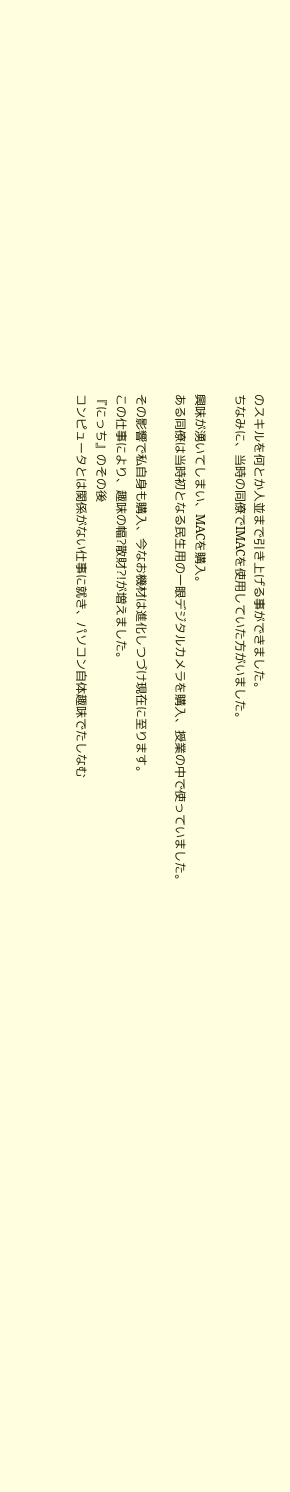のスキルを何とか人並まで引き上げる事ができました。
ちなみに、当時の同僚でIMACを使用していた方がいました。

興味が湧いてしまい、MACを購入。
ある同僚は当時初となる民生用の一眼デジタルカメラを購入、授業の中で使っていました。

その影響で私自身も購入、今なお機材は進化しつづけ現在に至ります。
この仕事により、趣味の幅?散財?!が増えました。
『にっち』のその後
コンピュータとは関係がない仕事に就き、パソコン自体趣味でたしなむ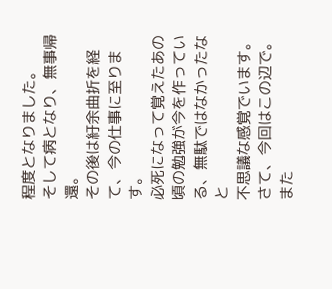程度となりました。
そして病となり、無事帰還。
その後は紆余曲折を経て、今の仕事に至ります。
必死になって覚えたあの頃の勉強が今を作っている、無駄ではなかったなと
不思議な感覚でいます。
さて、今回はこの辺で。また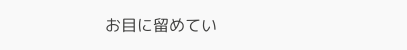お目に留めてい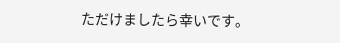ただけましたら幸いです。